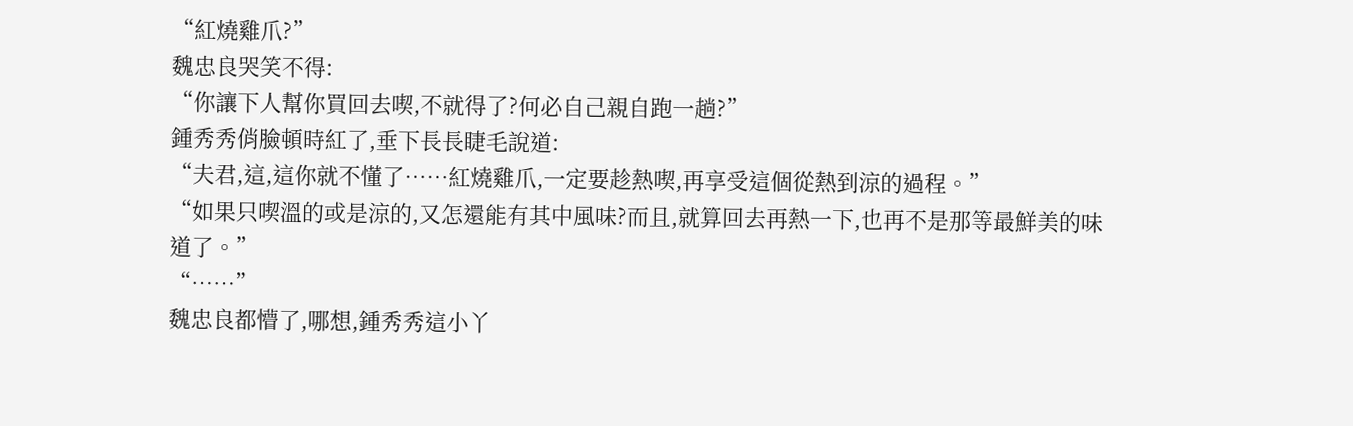“紅燒雞爪?”
魏忠良哭笑不得:
“你讓下人幫你買回去喫,不就得了?何必自己親自跑一趟?”
鍾秀秀俏臉頓時紅了,垂下長長睫毛說道:
“夫君,這,這你就不懂了……紅燒雞爪,一定要趁熱喫,再享受這個從熱到涼的過程。”
“如果只喫溫的或是涼的,又怎還能有其中風味?而且,就算回去再熱一下,也再不是那等最鮮美的味道了。”
“……”
魏忠良都懵了,哪想,鍾秀秀這小丫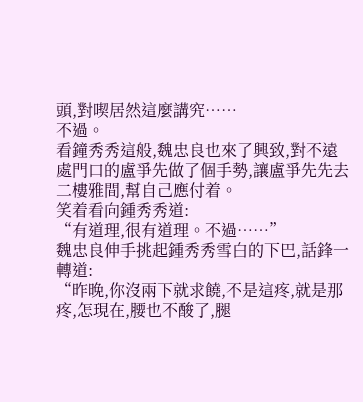頭,對喫居然這麼講究……
不過。
看鐘秀秀這般,魏忠良也來了興致,對不遠處門口的盧爭先做了個手勢,讓盧爭先先去二樓雅間,幫自己應付着。
笑着看向鍾秀秀道:
“有道理,很有道理。不過……”
魏忠良伸手挑起鍾秀秀雪白的下巴,話鋒一轉道:
“昨晚,你沒兩下就求饒,不是這疼,就是那疼,怎現在,腰也不酸了,腿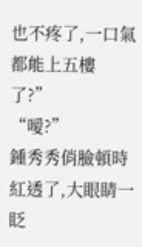也不疼了,一口氣都能上五樓了?”
“噯?”
鍾秀秀俏臉頓時紅透了,大眼睛一眨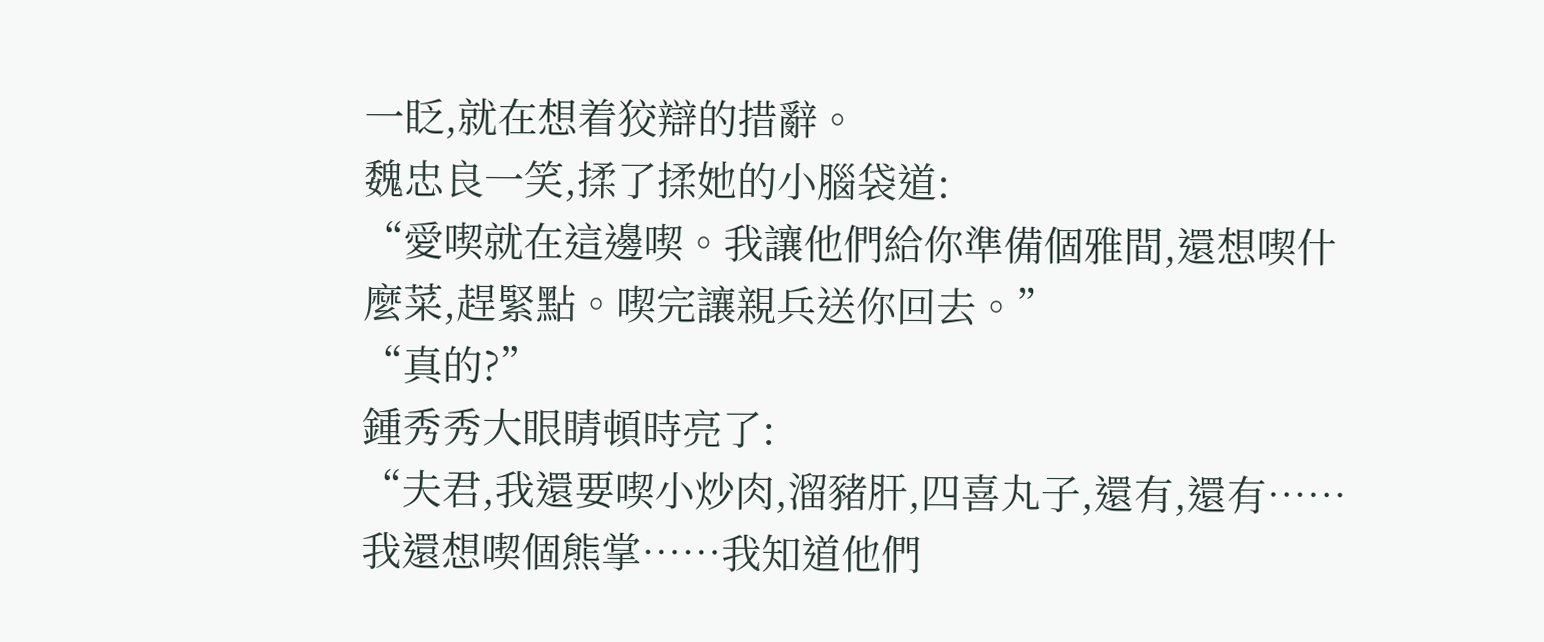一眨,就在想着狡辯的措辭。
魏忠良一笑,揉了揉她的小腦袋道:
“愛喫就在這邊喫。我讓他們給你準備個雅間,還想喫什麼菜,趕緊點。喫完讓親兵送你回去。”
“真的?”
鍾秀秀大眼睛頓時亮了:
“夫君,我還要喫小炒肉,溜豬肝,四喜丸子,還有,還有……我還想喫個熊掌……我知道他們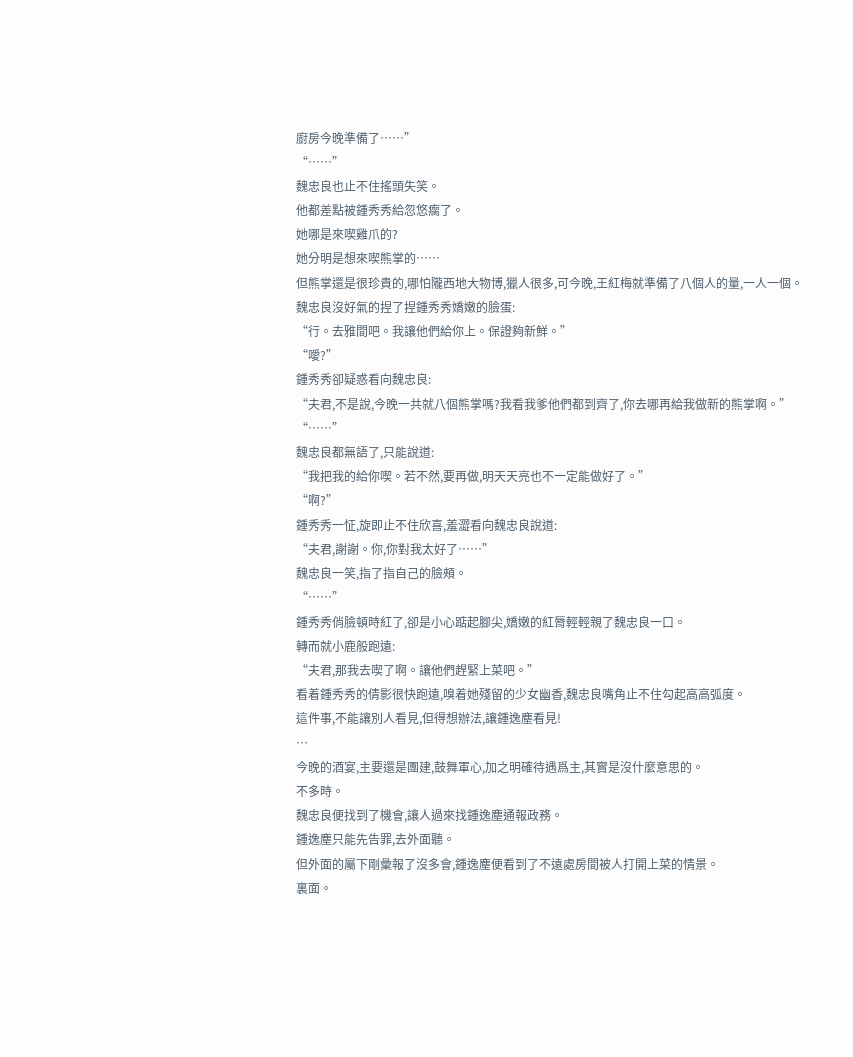廚房今晚準備了……”
“……”
魏忠良也止不住搖頭失笑。
他都差點被鍾秀秀給忽悠瘸了。
她哪是來喫雞爪的?
她分明是想來喫熊掌的……
但熊掌還是很珍貴的,哪怕隴西地大物博,獵人很多,可今晚,王紅梅就準備了八個人的量,一人一個。
魏忠良沒好氣的捏了捏鍾秀秀嬌嫩的臉蛋:
“行。去雅間吧。我讓他們給你上。保證夠新鮮。”
“噯?”
鍾秀秀卻疑惑看向魏忠良:
“夫君,不是說,今晚一共就八個熊掌嗎?我看我爹他們都到齊了,你去哪再給我做新的熊掌啊。”
“……”
魏忠良都無語了,只能說道:
“我把我的給你喫。若不然,要再做,明天天亮也不一定能做好了。”
“啊?”
鍾秀秀一怔,旋即止不住欣喜,羞澀看向魏忠良說道:
“夫君,謝謝。你,你對我太好了……”
魏忠良一笑,指了指自己的臉頰。
“……”
鍾秀秀俏臉頓時紅了,卻是小心踮起腳尖,嬌嫩的紅脣輕輕親了魏忠良一口。
轉而就小鹿般跑遠:
“夫君,那我去喫了啊。讓他們趕緊上菜吧。”
看着鍾秀秀的倩影很快跑遠,嗅着她殘留的少女幽香,魏忠良嘴角止不住勾起高高弧度。
這件事,不能讓別人看見,但得想辦法,讓鍾逸塵看見!
…
今晚的酒宴,主要還是團建,鼓舞軍心,加之明確待遇爲主,其實是沒什麼意思的。
不多時。
魏忠良便找到了機會,讓人過來找鍾逸塵通報政務。
鍾逸塵只能先告罪,去外面聽。
但外面的屬下剛彙報了沒多會,鍾逸塵便看到了不遠處房間被人打開上菜的情景。
裏面。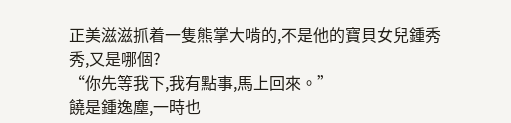正美滋滋抓着一隻熊掌大啃的,不是他的寶貝女兒鍾秀秀,又是哪個?
“你先等我下,我有點事,馬上回來。”
饒是鍾逸塵,一時也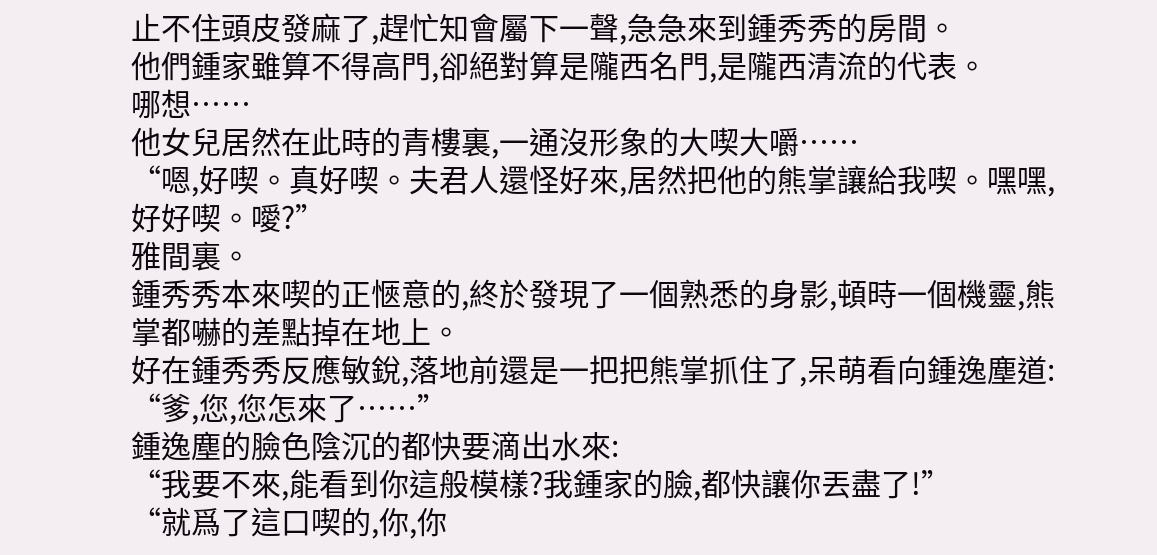止不住頭皮發麻了,趕忙知會屬下一聲,急急來到鍾秀秀的房間。
他們鍾家雖算不得高門,卻絕對算是隴西名門,是隴西清流的代表。
哪想……
他女兒居然在此時的青樓裏,一通沒形象的大喫大嚼……
“嗯,好喫。真好喫。夫君人還怪好來,居然把他的熊掌讓給我喫。嘿嘿,好好喫。噯?”
雅間裏。
鍾秀秀本來喫的正愜意的,終於發現了一個熟悉的身影,頓時一個機靈,熊掌都嚇的差點掉在地上。
好在鍾秀秀反應敏銳,落地前還是一把把熊掌抓住了,呆萌看向鍾逸塵道:
“爹,您,您怎來了……”
鍾逸塵的臉色陰沉的都快要滴出水來:
“我要不來,能看到你這般模樣?我鍾家的臉,都快讓你丟盡了!”
“就爲了這口喫的,你,你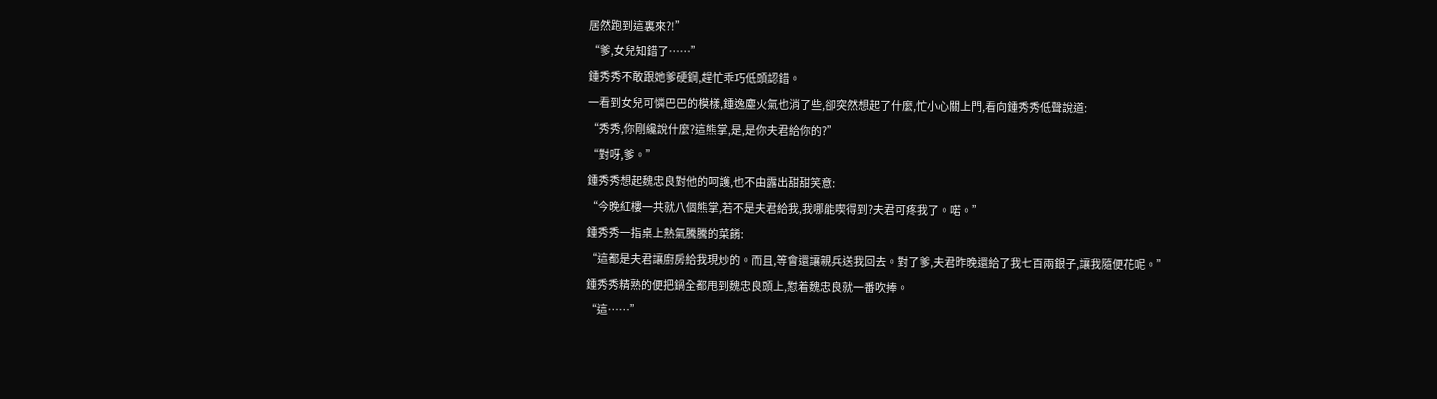居然跑到這裏來?!”
“爹,女兒知錯了……”
鍾秀秀不敢跟她爹硬鋼,趕忙乖巧低頭認錯。
一看到女兒可憐巴巴的模樣,鍾逸塵火氣也消了些,卻突然想起了什麼,忙小心關上門,看向鍾秀秀低聲說道:
“秀秀,你剛纔說什麼?這熊掌,是,是你夫君給你的?”
“對呀,爹。”
鍾秀秀想起魏忠良對他的呵護,也不由露出甜甜笑意:
“今晚紅樓一共就八個熊掌,若不是夫君給我,我哪能喫得到?夫君可疼我了。喏。”
鍾秀秀一指桌上熱氣騰騰的菜餚:
“這都是夫君讓廚房給我現炒的。而且,等會還讓親兵送我回去。對了爹,夫君昨晚還給了我七百兩銀子,讓我隨便花呢。”
鍾秀秀精熟的便把鍋全都甩到魏忠良頭上,懟着魏忠良就一番吹捧。
“這……”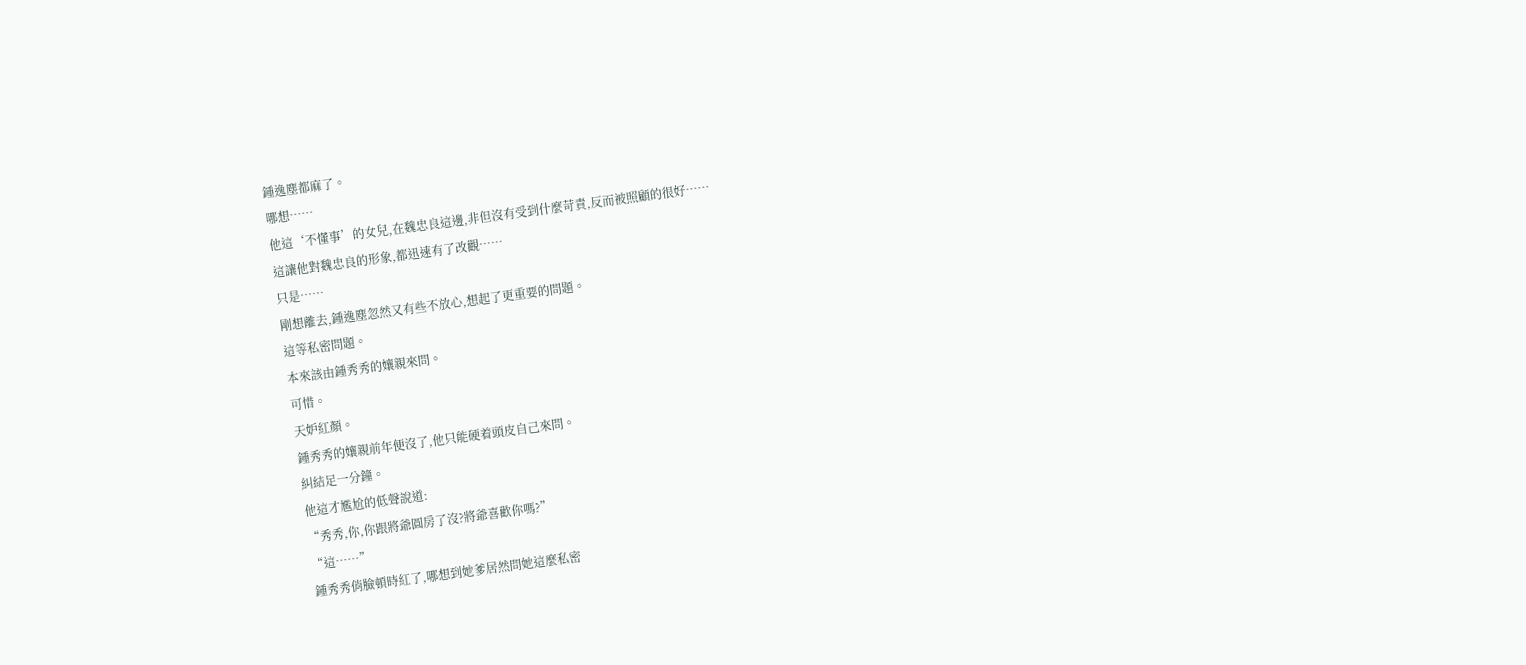鍾逸塵都麻了。
哪想……
他這‘不懂事’的女兒,在魏忠良這邊,非但沒有受到什麼苛責,反而被照顧的很好……
這讓他對魏忠良的形象,都迅速有了改觀……
只是……
剛想離去,鍾逸塵忽然又有些不放心,想起了更重要的問題。
這等私密問題。
本來該由鍾秀秀的孃親來問。
可惜。
天妒紅顏。
鍾秀秀的孃親前年便沒了,他只能硬着頭皮自己來問。
糾結足一分鐘。
他這才尷尬的低聲說道:
“秀秀,你,你跟將爺圓房了沒?將爺喜歡你嗎?”
“這……”
鍾秀秀俏臉頓時紅了,哪想到她爹居然問她這麼私密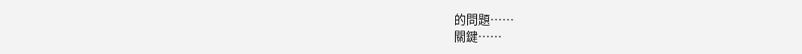的問題……
關鍵……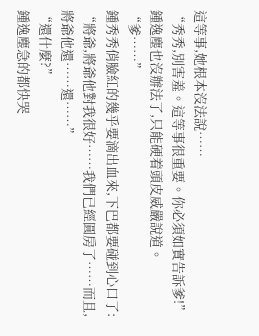這等事,她根本沒法說……
“秀秀,別害羞。這等事很重要。你必須如實告訴爹!”
鍾逸塵也沒辦法了,只能硬着頭皮威嚴說道。
“爹……”
鍾秀秀俏臉紅的幾乎要滴出血來,下巴都要碰到心口了:
“將爺,將爺他對我很好……我們已經圓房了……而且,將爺他還……還……”
“還什麼?”
鍾逸塵急的都快哭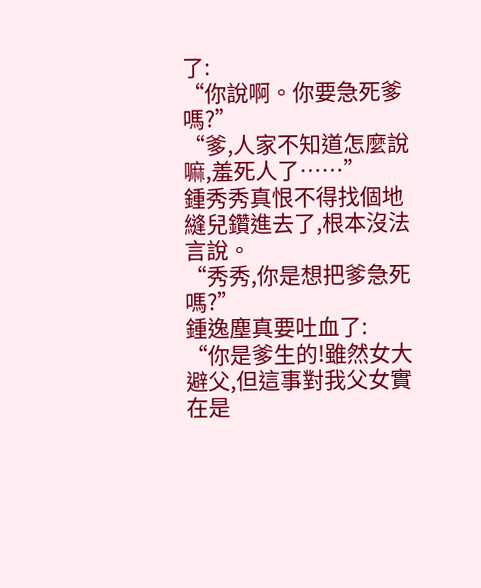了:
“你說啊。你要急死爹嗎?”
“爹,人家不知道怎麼說嘛,羞死人了……”
鍾秀秀真恨不得找個地縫兒鑽進去了,根本沒法言說。
“秀秀,你是想把爹急死嗎?”
鍾逸塵真要吐血了:
“你是爹生的!雖然女大避父,但這事對我父女實在是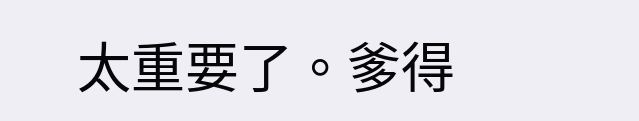太重要了。爹得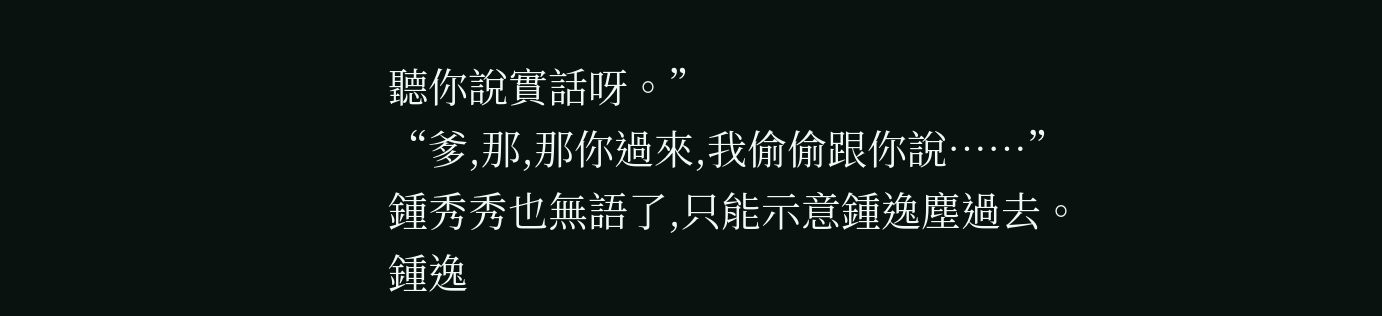聽你說實話呀。”
“爹,那,那你過來,我偷偷跟你說……”
鍾秀秀也無語了,只能示意鍾逸塵過去。
鍾逸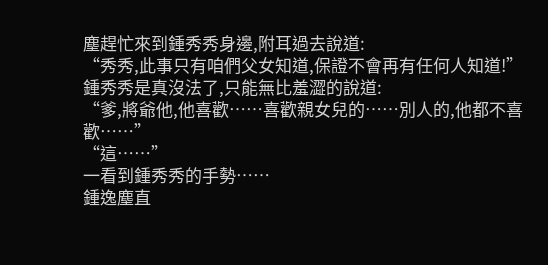塵趕忙來到鍾秀秀身邊,附耳過去說道:
“秀秀,此事只有咱們父女知道,保證不會再有任何人知道!”
鍾秀秀是真沒法了,只能無比羞澀的說道:
“爹,將爺他,他喜歡……喜歡親女兒的……別人的,他都不喜歡……”
“這……”
一看到鍾秀秀的手勢……
鍾逸塵直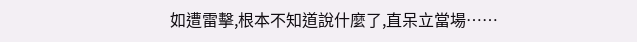如遭雷擊,根本不知道說什麼了,直呆立當場……